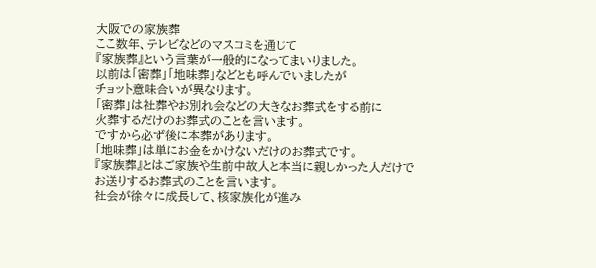大阪での家族葬
ここ数年、テレビなどのマスコミを通じて
『家族葬』という言葉が一般的になってまいりました。
以前は「密葬」「地味葬」などとも呼んでいましたが
チョット意味合いが異なります。
「密葬」は社葬やお別れ会などの大きなお葬式をする前に
火葬するだけのお葬式のことを言います。
ですから必ず後に本葬があります。
「地味葬」は単にお金をかけないだけのお葬式です。
『家族葬』とはご家族や生前中故人と本当に親しかった人だけで
お送りするお葬式のことを言います。
社会が徐々に成長して、核家族化が進み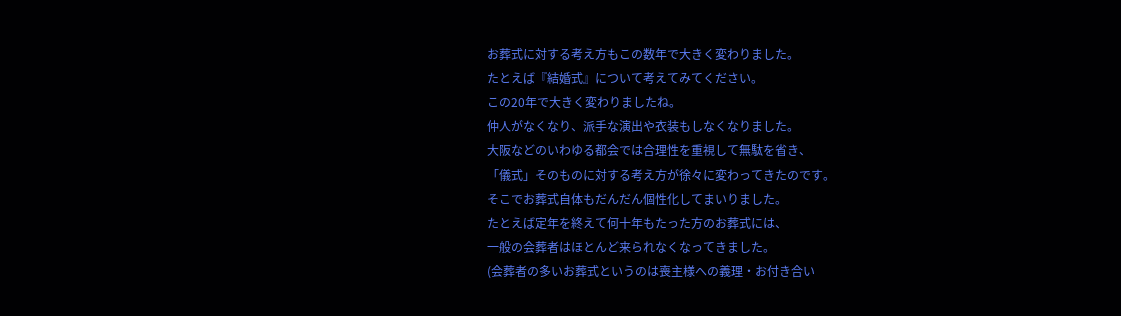お葬式に対する考え方もこの数年で大きく変わりました。
たとえば『結婚式』について考えてみてください。
この20年で大きく変わりましたね。
仲人がなくなり、派手な演出や衣装もしなくなりました。
大阪などのいわゆる都会では合理性を重視して無駄を省き、
「儀式」そのものに対する考え方が徐々に変わってきたのです。
そこでお葬式自体もだんだん個性化してまいりました。
たとえば定年を終えて何十年もたった方のお葬式には、
一般の会葬者はほとんど来られなくなってきました。
(会葬者の多いお葬式というのは喪主様への義理・お付き合い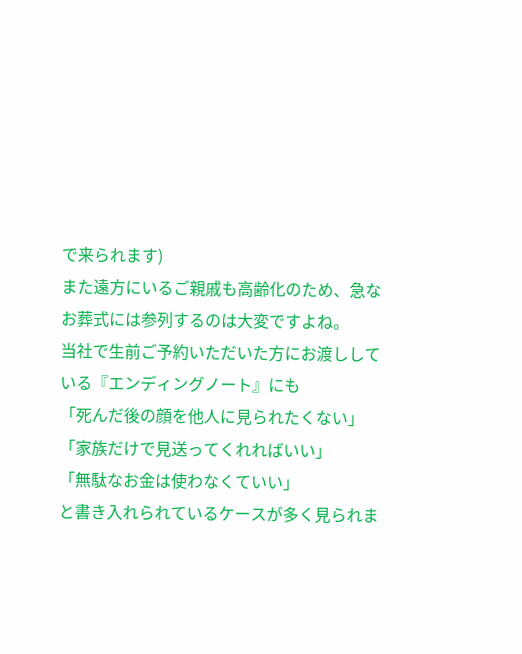で来られます)
また遠方にいるご親戚も高齢化のため、急なお葬式には参列するのは大変ですよね。
当社で生前ご予約いただいた方にお渡ししている『エンディングノート』にも
「死んだ後の顔を他人に見られたくない」
「家族だけで見送ってくれればいい」
「無駄なお金は使わなくていい」
と書き入れられているケースが多く見られま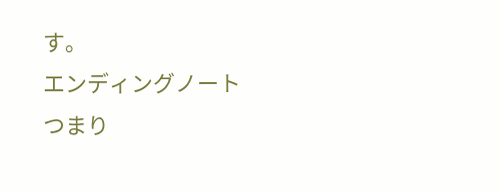す。
エンディングノート
つまり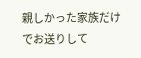親しかった家族だけでお送りして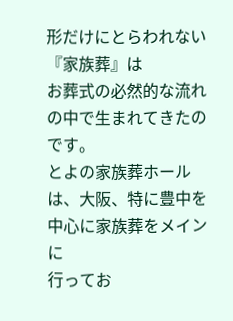形だけにとらわれない『家族葬』は
お葬式の必然的な流れの中で生まれてきたのです。
とよの家族葬ホールは、大阪、特に豊中を中心に家族葬をメインに
行ってお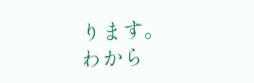ります。
わから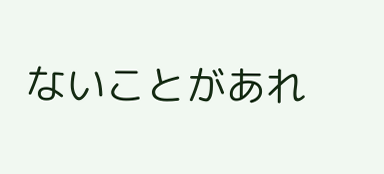ないことがあれ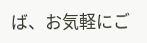ば、お気軽にご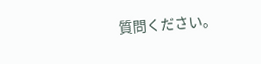質問ください。